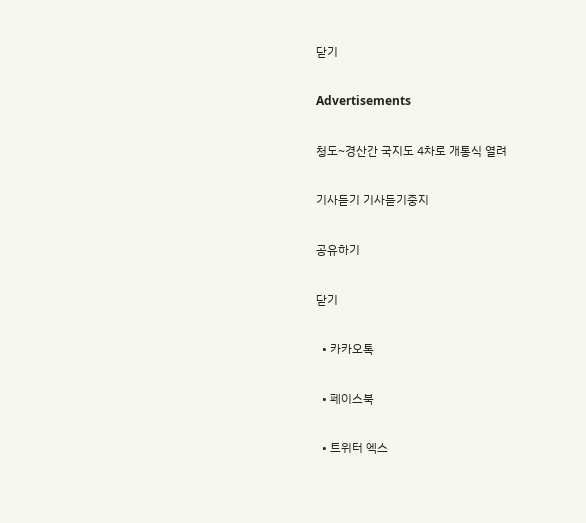닫기

Advertisements

청도~경산간 국지도 4차로 개통식 열려

기사듣기 기사듣기중지

공유하기

닫기

  • 카카오톡

  • 페이스북

  • 트위터 엑스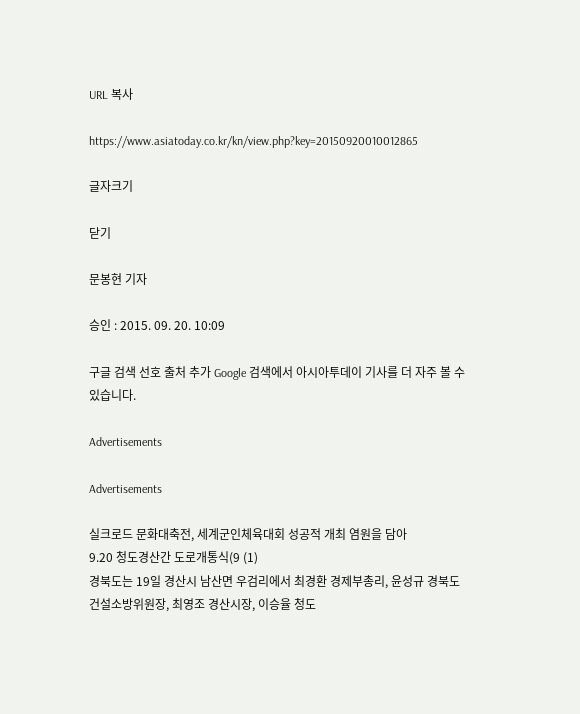URL 복사

https://www.asiatoday.co.kr/kn/view.php?key=20150920010012865

글자크기

닫기

문봉현 기자

승인 : 2015. 09. 20. 10:09

구글 검색 선호 출처 추가 Google 검색에서 아시아투데이 기사를 더 자주 볼 수 있습니다.

Advertisements

Advertisements

실크로드 문화대축전, 세계군인체육대회 성공적 개최 염원을 담아
9.20 청도경산간 도로개통식(9 (1)
경북도는 19일 경산시 남산면 우검리에서 최경환 경제부총리, 윤성규 경북도 건설소방위원장, 최영조 경산시장, 이승율 청도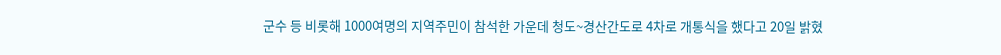군수 등 비롯해 1000여명의 지역주민이 참석한 가운데 청도~경산간도로 4차로 개통식을 했다고 20일 밝혔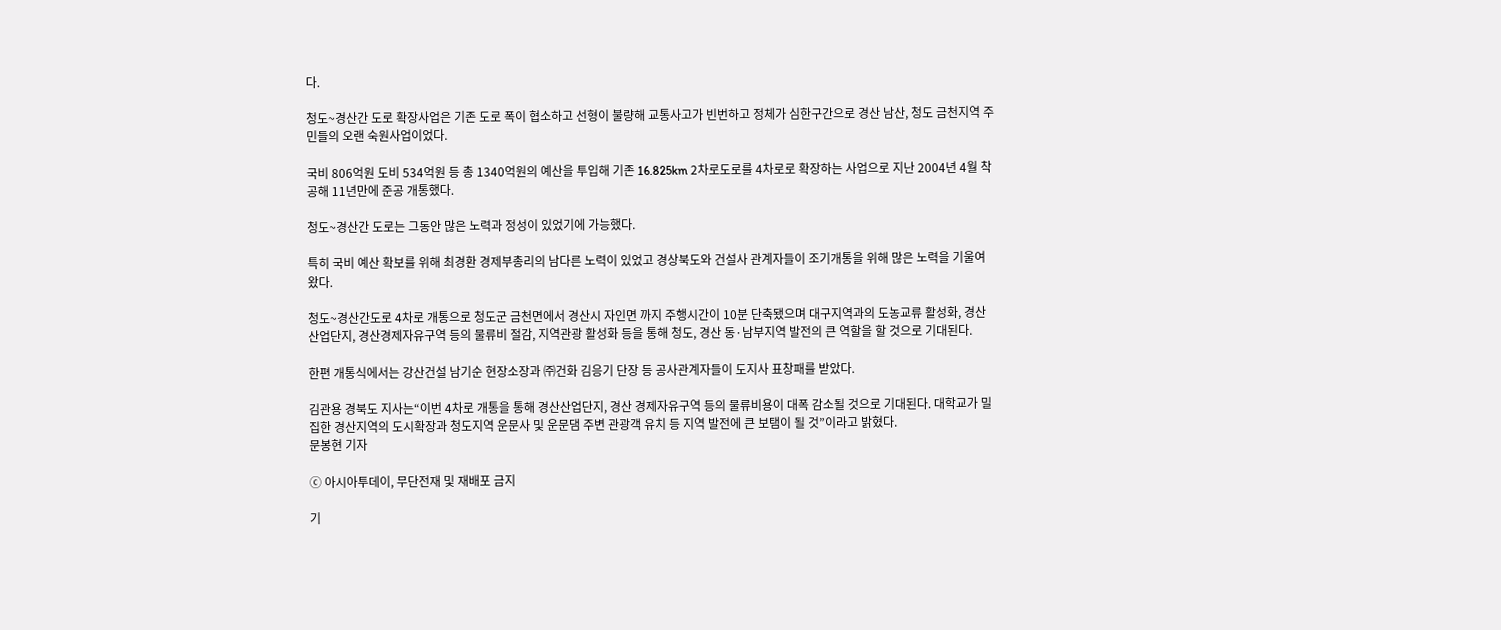다.

청도~경산간 도로 확장사업은 기존 도로 폭이 협소하고 선형이 불량해 교통사고가 빈번하고 정체가 심한구간으로 경산 남산, 청도 금천지역 주민들의 오랜 숙원사업이었다.

국비 806억원 도비 534억원 등 총 1340억원의 예산을 투입해 기존 16.825km 2차로도로를 4차로로 확장하는 사업으로 지난 2004년 4월 착공해 11년만에 준공 개통했다.

청도~경산간 도로는 그동안 많은 노력과 정성이 있었기에 가능했다.

특히 국비 예산 확보를 위해 최경환 경제부총리의 남다른 노력이 있었고 경상북도와 건설사 관계자들이 조기개통을 위해 많은 노력을 기울여 왔다.

청도~경산간도로 4차로 개통으로 청도군 금천면에서 경산시 자인면 까지 주행시간이 10분 단축됐으며 대구지역과의 도농교류 활성화, 경산산업단지, 경산경제자유구역 등의 물류비 절감, 지역관광 활성화 등을 통해 청도, 경산 동·남부지역 발전의 큰 역할을 할 것으로 기대된다.

한편 개통식에서는 강산건설 남기순 현장소장과 ㈜건화 김응기 단장 등 공사관계자들이 도지사 표창패를 받았다.

김관용 경북도 지사는“이번 4차로 개통을 통해 경산산업단지, 경산 경제자유구역 등의 물류비용이 대폭 감소될 것으로 기대된다. 대학교가 밀집한 경산지역의 도시확장과 청도지역 운문사 및 운문댐 주변 관광객 유치 등 지역 발전에 큰 보탬이 될 것”이라고 밝혔다.
문봉현 기자

ⓒ 아시아투데이, 무단전재 및 재배포 금지

기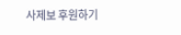사제보 후원하기